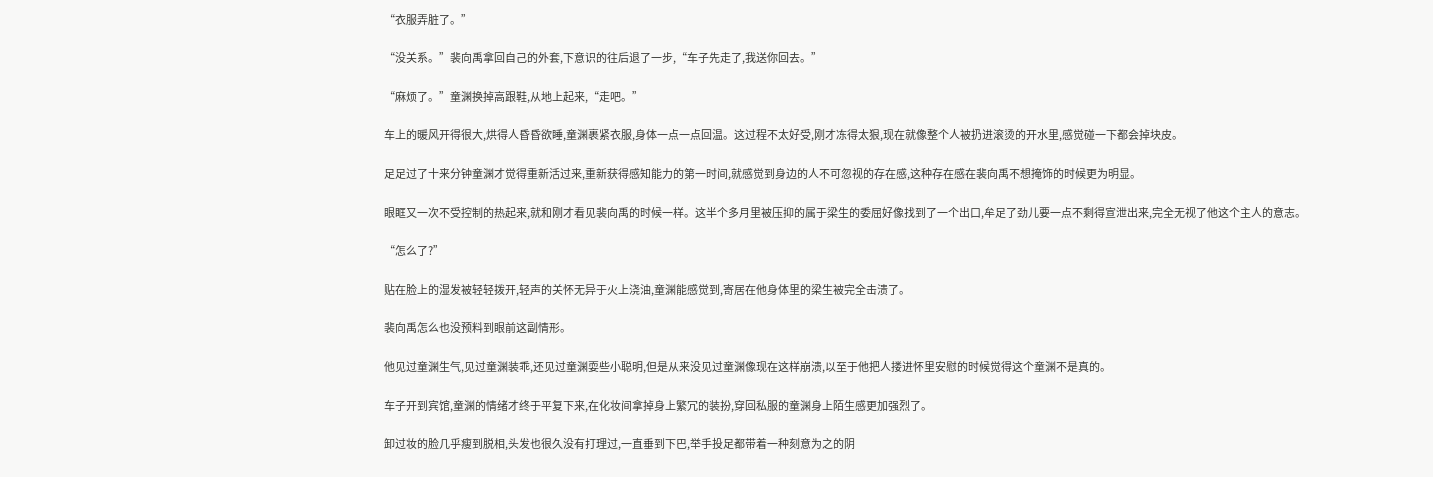“衣服弄脏了。”

“没关系。”裴向禹拿回自己的外套,下意识的往后退了一步,“车子先走了,我送你回去。”

“麻烦了。”童渊换掉高跟鞋,从地上起来,“走吧。”

车上的暖风开得很大,烘得人昏昏欲睡,童渊裹紧衣服,身体一点一点回温。这过程不太好受,刚才冻得太狠,现在就像整个人被扔进滚烫的开水里,感觉碰一下都会掉块皮。

足足过了十来分钟童渊才觉得重新活过来,重新获得感知能力的第一时间,就感觉到身边的人不可忽视的存在感,这种存在感在裴向禹不想掩饰的时候更为明显。

眼眶又一次不受控制的热起来,就和刚才看见裴向禹的时候一样。这半个多月里被压抑的属于梁生的委屈好像找到了一个出口,牟足了劲儿要一点不剩得宣泄出来,完全无视了他这个主人的意志。

“怎么了?”

贴在脸上的湿发被轻轻拨开,轻声的关怀无异于火上浇油,童渊能感觉到,寄居在他身体里的梁生被完全击溃了。

裴向禹怎么也没预料到眼前这副情形。

他见过童渊生气,见过童渊装乖,还见过童渊耍些小聪明,但是从来没见过童渊像现在这样崩溃,以至于他把人搂进怀里安慰的时候觉得这个童渊不是真的。

车子开到宾馆,童渊的情绪才终于平复下来,在化妆间拿掉身上繁冗的装扮,穿回私服的童渊身上陌生感更加强烈了。

卸过妆的脸几乎瘦到脱相,头发也很久没有打理过,一直垂到下巴,举手投足都带着一种刻意为之的阴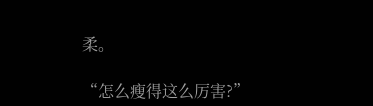柔。

“怎么瘦得这么厉害?”